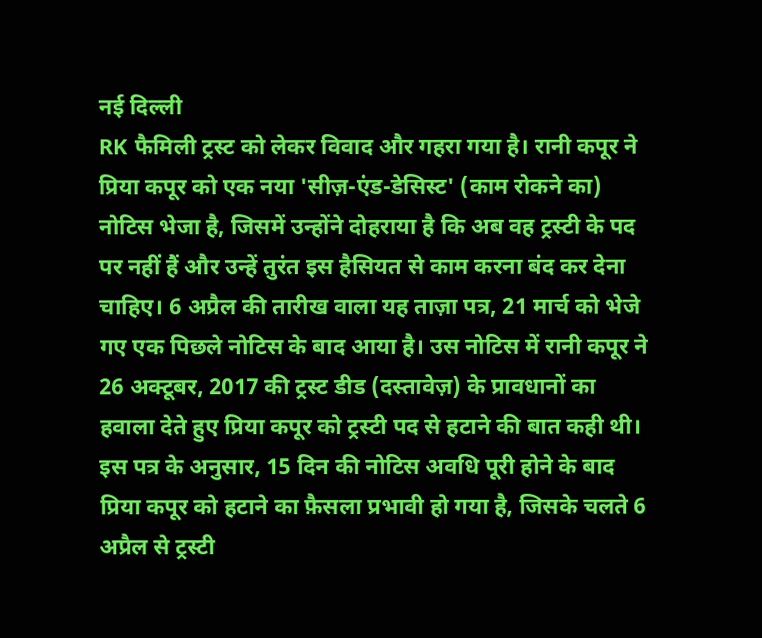नई दिल्ली
RK फैमिली ट्रस्ट को लेकर विवाद और गहरा गया है। रानी कपूर ने प्रिया कपूर को एक नया 'सीज़-एंड-डेसिस्ट' (काम रोकने का) नोटिस भेजा है, जिसमें उन्होंने दोहराया है कि अब वह ट्रस्टी के पद पर नहीं हैं और उन्हें तुरंत इस हैसियत से काम करना बंद कर देना चाहिए। 6 अप्रैल की तारीख वाला यह ताज़ा पत्र, 21 मार्च को भेजे गए एक पिछले नोटिस के बाद आया है। उस नोटिस में रानी कपूर ने 26 अक्टूबर, 2017 की ट्रस्ट डीड (दस्तावेज़) के प्रावधानों का हवाला देते हुए प्रिया कपूर को ट्रस्टी पद से हटाने की बात कही थी। इस पत्र के अनुसार, 15 दिन की नोटिस अवधि पूरी होने के बाद प्रिया कपूर को हटाने का फ़ैसला प्रभावी हो गया है, जिसके चलते 6 अप्रैल से ट्रस्टी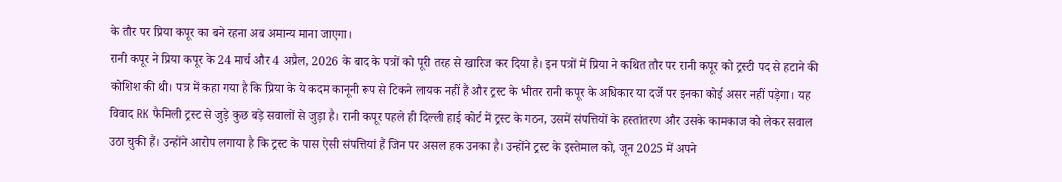के तौर पर प्रिया कपूर का बने रहना अब अमान्य माना जाएगा।
रानी कपूर ने प्रिया कपूर के 24 मार्च और 4 अप्रैल, 2026 के बाद के पत्रों को पूरी तरह से खारिज कर दिया है। इन पत्रों में प्रिया ने कथित तौर पर रानी कपूर को ट्रस्टी पद से हटाने की कोशिश की थी। पत्र में कहा गया है कि प्रिया के ये कदम कानूनी रूप से टिकने लायक नहीं हैं और ट्रस्ट के भीतर रानी कपूर के अधिकार या दर्जे पर इनका कोई असर नहीं पड़ेगा। यह विवाद RK फैमिली ट्रस्ट से जुड़े कुछ बड़े सवालों से जुड़ा है। रानी कपूर पहले ही दिल्ली हाई कोर्ट में ट्रस्ट के गठन, उसमें संपत्तियों के हस्तांतरण और उसके कामकाज को लेकर सवाल उठा चुकी हैं। उन्होंने आरोप लगाया है कि ट्रस्ट के पास ऐसी संपत्तियां हैं जिन पर असल हक उनका है। उन्होंने ट्रस्ट के इस्तेमाल को, जून 2025 में अपने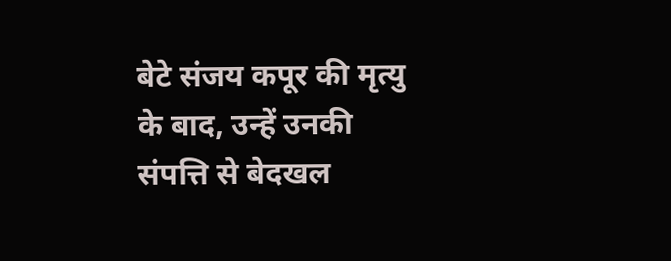बेटे संजय कपूर की मृत्यु के बाद, उन्हें उनकी संपत्ति से बेदखल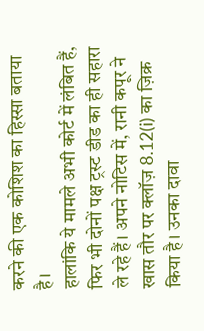करने की एक कोशिश का हिस्सा बताया है।
हालांकि ये मामले अभी कोर्ट में लंबित हैं, फिर भी दोनों पक्ष ट्रस्ट डीड का ही सहारा ले रहे हैं। अपने नोटिस में, रानी कपूर ने खास तौर पर क्लॉज़ 8.12(i) का ज़िक्र किया है। उनका दावा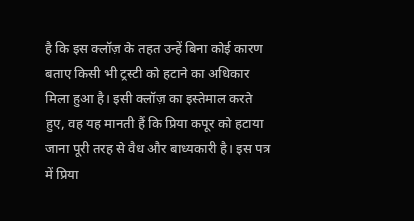है कि इस क्लॉज़ के तहत उन्हें बिना कोई कारण बताए किसी भी ट्रस्टी को हटाने का अधिकार मिला हुआ है। इसी क्लॉज़ का इस्तेमाल करते हुए, वह यह मानती हैं कि प्रिया कपूर को हटाया जाना पूरी तरह से वैध और बाध्यकारी है। इस पत्र में प्रिया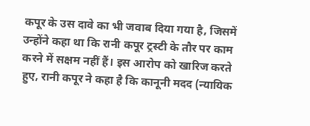कपूर के उस दावे का भी जवाब दिया गया है, जिसमें उन्होंने कहा था कि रानी कपूर ट्रस्टी के तौर पर काम करने में सक्षम नहीं हैं। इस आरोप को खारिज करते हुए, रानी कपूर ने कहा है कि कानूनी मदद (न्यायिक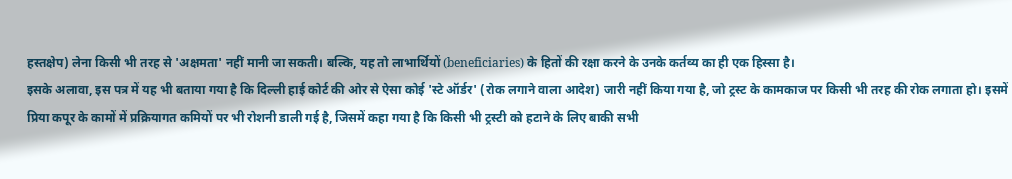हस्तक्षेप) लेना किसी भी तरह से 'अक्षमता' नहीं मानी जा सकती। बल्कि, यह तो लाभार्थियों (beneficiaries) के हितों की रक्षा करने के उनके कर्तव्य का ही एक हिस्सा है।
इसके अलावा, इस पत्र में यह भी बताया गया है कि दिल्ली हाई कोर्ट की ओर से ऐसा कोई 'स्टे ऑर्डर' (रोक लगाने वाला आदेश) जारी नहीं किया गया है, जो ट्रस्ट के कामकाज पर किसी भी तरह की रोक लगाता हो। इसमें प्रिया कपूर के कामों में प्रक्रियागत कमियों पर भी रोशनी डाली गई है, जिसमें कहा गया है कि किसी भी ट्रस्टी को हटाने के लिए बाकी सभी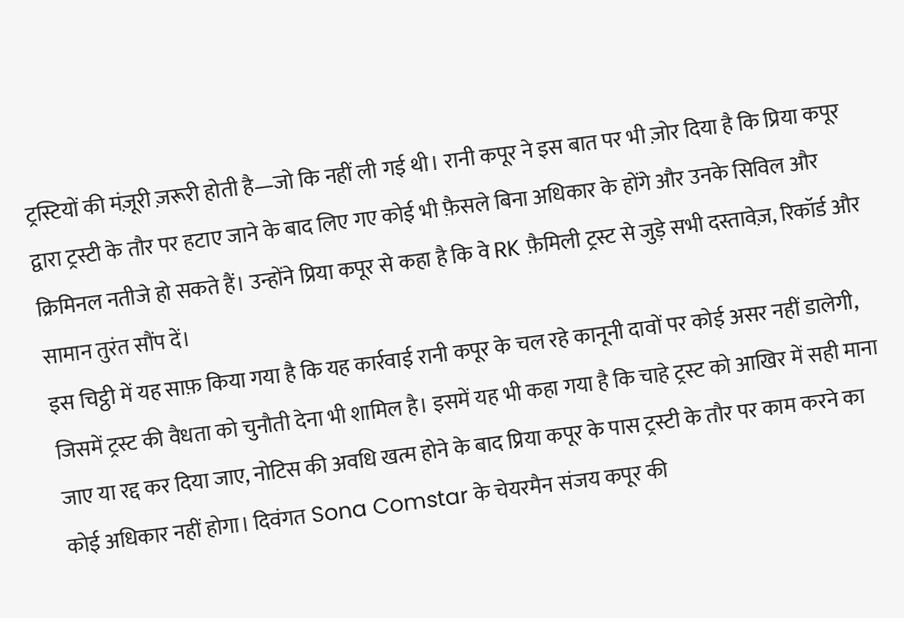ट्रस्टियों की मंज़ूरी ज़रूरी होती है—जो कि नहीं ली गई थी। रानी कपूर ने इस बात पर भी ज़ोर दिया है कि प्रिया कपूर द्वारा ट्रस्टी के तौर पर हटाए जाने के बाद लिए गए कोई भी फ़ैसले बिना अधिकार के होंगे और उनके सिविल और क्रिमिनल नतीजे हो सकते हैं। उन्होंने प्रिया कपूर से कहा है कि वे RK फ़ैमिली ट्रस्ट से जुड़े सभी दस्तावेज़, रिकॉर्ड और सामान तुरंत सौंप दें।
इस चिट्ठी में यह साफ़ किया गया है कि यह कार्रवाई रानी कपूर के चल रहे कानूनी दावों पर कोई असर नहीं डालेगी, जिसमें ट्रस्ट की वैधता को चुनौती देना भी शामिल है। इसमें यह भी कहा गया है कि चाहे ट्रस्ट को आखिर में सही माना जाए या रद्द कर दिया जाए, नोटिस की अवधि खत्म होने के बाद प्रिया कपूर के पास ट्रस्टी के तौर पर काम करने का कोई अधिकार नहीं होगा। दिवंगत Sona Comstar के चेयरमैन संजय कपूर की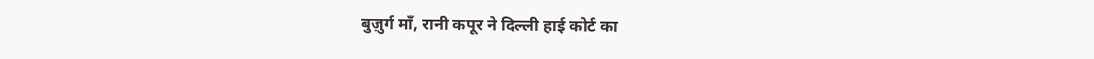बुज़ुर्ग माँ, रानी कपूर ने दिल्ली हाई कोर्ट का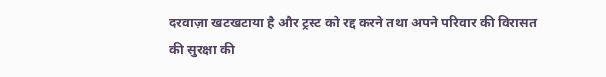दरवाज़ा खटखटाया है और ट्रस्ट को रद्द करने तथा अपने परिवार की विरासत की सुरक्षा की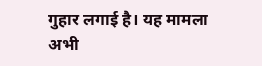गुहार लगाई है। यह मामला अभी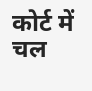कोर्ट में चल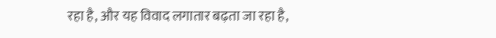रहा है, और यह विवाद लगातार बढ़ता जा रहा है,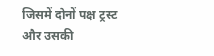जिसमें दोनों पक्ष ट्रस्ट और उसकी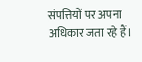संपत्तियों पर अपना अधिकार जता रहे हैं।